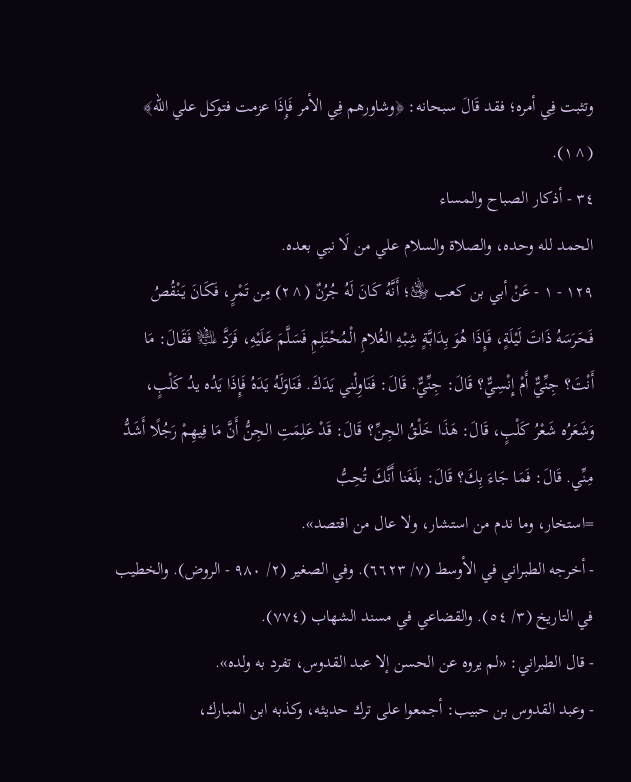وتثبت فِي أمره؛ فقد قَالَ سبحانه: ﴿وشاورهم فِي الأمر فَإِذَا عزمت فتوكل علي الله﴾ (^١).
٣٤ - أذكار الصباح والمساء
الحمد لله وحده، والصلاة والسلام علي من لَا نبي بعده.
١٢٩ - ١ - عَنْ أبي بن كعب ﵁؛ أَنَّهُ كَانَ لَهُ جُرُنٌ (^٢) مِن تَمْرٍ، فَكَانَ يَنْقُصُ فَحَرَسَهُ ذَاتَ لَيْلَةٍ، فَإِذَا هُوَ بِدَابَّةٍ شِبْهِ الغُلامِ الْمُحْتَلِمِ فَسَلَّمَ عَلَيْهِ، فَرَدَّ ﵇ فَقَالَ: مَا أَنْتَ؟ جِنِّيٌّ أَمْ إِنْسِيٌّ؟ قَالَ: جِنِّيٌّ. قَالَ: فَنَاوِلْني يَدَكَ. فَنَاوَلَهُ يَدَهُ فَإِذَا يَدُه يدُ كَلْبٍ، وَشَعَرُه شَعْرُ كَلْبٍ، قَالَ: هَذَا خَلْقُ الجِنِّ؟ قَالَ: قَدْ عَلِمَتِ الجِنُّ أَنَّ مَا فِيهِمْ رَجُلًا أَشَدُّ مِنِّي. قَالَ: فَمَا جَاءَ بِكَ؟ قَالَ: بلَغَنا أَنَّكَ تُحِبُّ
=استخار، وما ندم من استشار، ولا عال من اقتصد».
- أخرجه الطبراني في الأوسط (٧/ ٦٦٢٣). وفي الصغير (٢/ ٩٨٠ - الروض). والخطيب في التاريخ (٣/ ٥٤). والقضاعي في مسند الشهاب (٧٧٤).
- قال الطبراني: «لم يروه عن الحسن إلا عبد القدوس، تفرد به ولده».
- وعبد القدوس بن حبيب: أجمعوا على ترك حديثه، وكذبه ابن المبارك،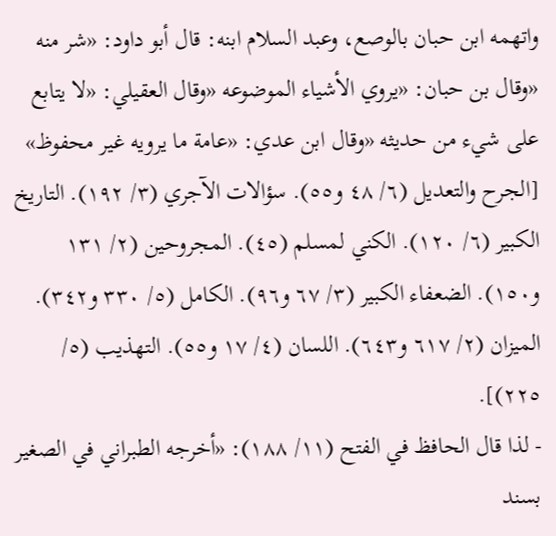واتهمه ابن حبان بالوصع، وعبد السلام ابنه: قال أبو داود: «شر منه «وقال بن حبان: «يروي الأشياء الموضوعه «وقال العقيلي: «لا يتابع على شيء من حديثه «وقال ابن عدي: «عامة ما يرويه غير محفوظ» [الجرح والتعديل (٦/ ٤٨ و٥٥). سؤالات الآجري (٣/ ١٩٢). التاريخ الكبير (٦/ ١٢٠). الكني لمسلم (٤٥). المجروحين (٢/ ١٣١ و١٥٠). الضعفاء الكبير (٣/ ٦٧ و٩٦). الكامل (٥/ ٣٣٠ و٣٤٢). الميزان (٢/ ٦١٧ و٦٤٣). اللسان (٤/ ١٧ و٥٥). التهذيب (٥/ ٢٢٥)].
- لذا قال الحافظ في الفتح (١١/ ١٨٨): «أخرجه الطبراني في الصغير بسند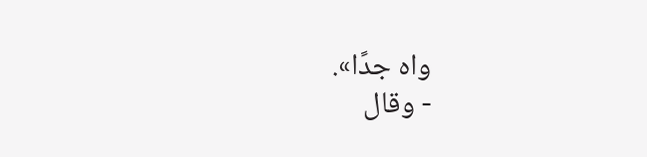واه جدًا».
- وقال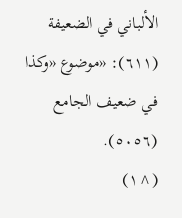الألباني في الضعيفة (٦١١): «موضوع «وكذا في ضعيف الجامع (٥٠٥٦).
(^١)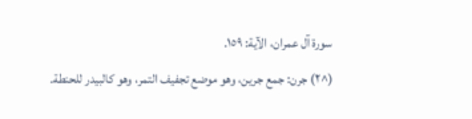سورة آل عمران، الآية: ١٥٩.
(^٢) جرن: جمع جرين، وهو موضع تجفيف التمر، وهو كالبيدر للحنطة.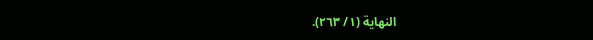النهاية (١/ ٢٦٣).